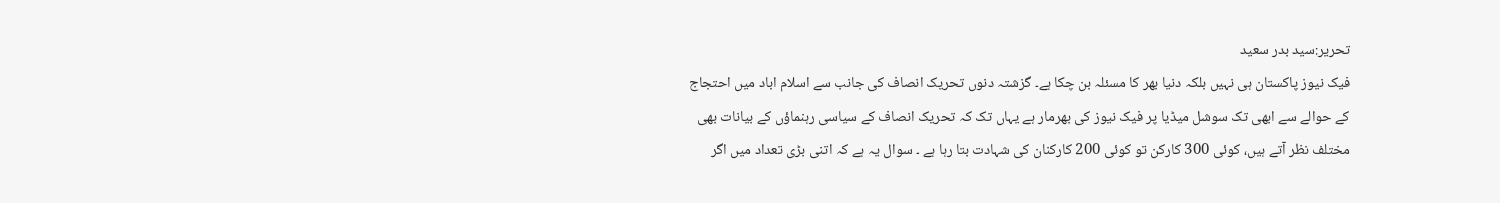تحریر:سید بدر سعید
فیک نیوز پاکستان ہی نہیں بلکہ دنیا بھر کا مسئلہ بن چکا ہے۔ گزشتہ دنوں تحریک انصاف کی جانب سے اسلام اباد میں احتجاج کے حوالے سے ابھی تک سوشل میڈیا پر فیک نیوز کی بھرمار ہے یہاں تک کہ تحریک انصاف کے سیاسی رہنماؤں کے بیانات بھی مختلف نظر آتے ہیں، کوئی 300 کارکن تو کوئی 200 کارکنان کی شہادت بتا رہا ہے ۔ سوال یہ ہے کہ اتنی بڑی تعداد میں اگر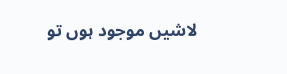لاشیں موجود ہوں تو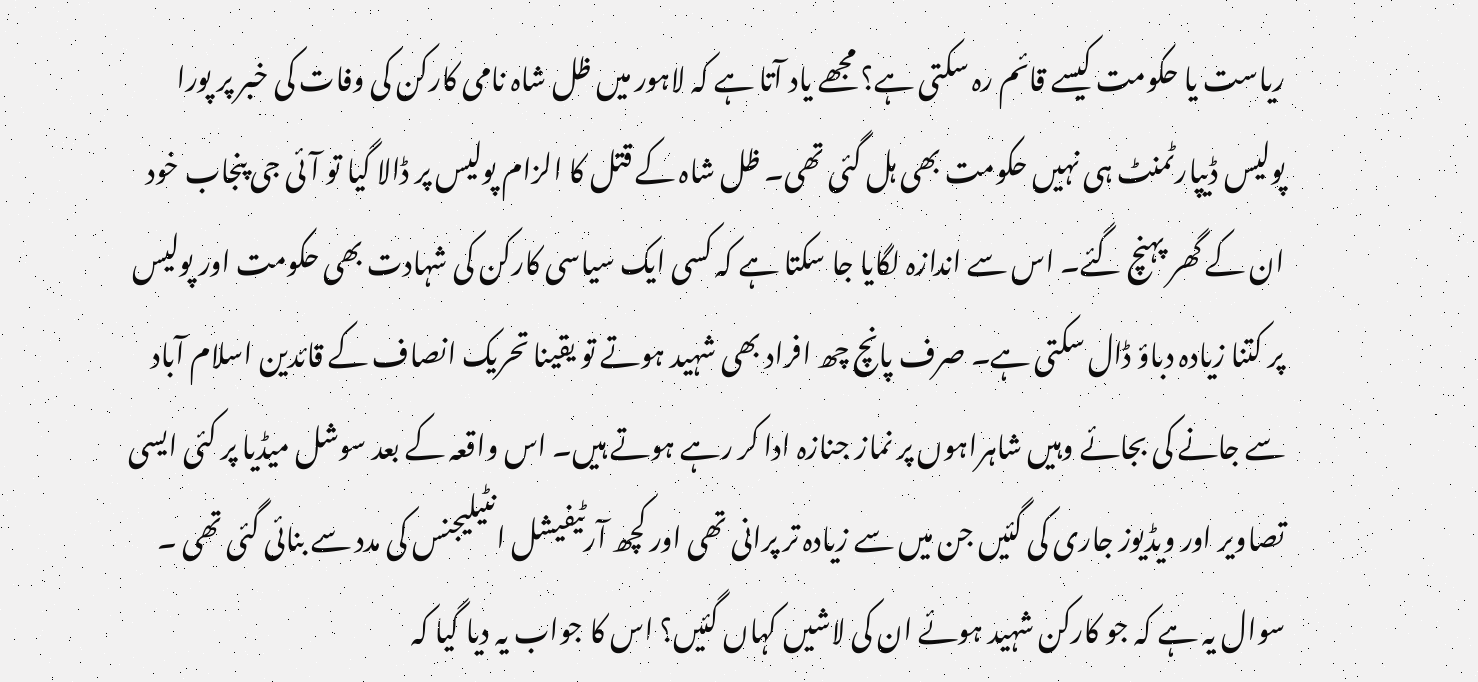ریاست یا حکومت کیسے قائم رہ سکتی ہے؟ مجھے یاد آتا ہے کہ لاہور میں ظل شاہ نامی کارکن کی وفات کی خبر پر پورا پولیس ڈیپارٹمنٹ ہی نہیں حکومت بھی ہل گئی تھی۔ ظل شاہ کے قتل کا الزام پولیس پر ڈالا گیا تو آئی جی پنجاب خود ان کے گھر پہنچ گئے۔ اس سے اندازہ لگایا جا سکتا ہے کہ کسی ایک سیاسی کارکن کی شہادت بھی حکومت اور پولیس پر کتنا زیادہ دباؤ ڈال سکتی ہے۔ صرف پانچ چھ افراد بھی شہید ہوتے تو یقینا تحریک انصاف کے قائدین اسلام آباد سے جانے کی بجائے وہیں شاہراہوں پر نماز جنازہ ادا کر رہے ہوتے ہیں۔ اس واقعہ کے بعد سوشل میڈیا پر کئی ایسی تصاویر اور ویڈیوز جاری کی گئیں جن میں سے زیادہ تر پرانی تھی اور کچھ آرٹیفیشل انٹیلیجنس کی مدد سے بنائی گئی تھی ۔ سوال یہ ہے کہ جو کارکن شہید ہوئے ان کی لاشیں کہاں گئیں؟ اس کا جواب یہ دیا گیا کہ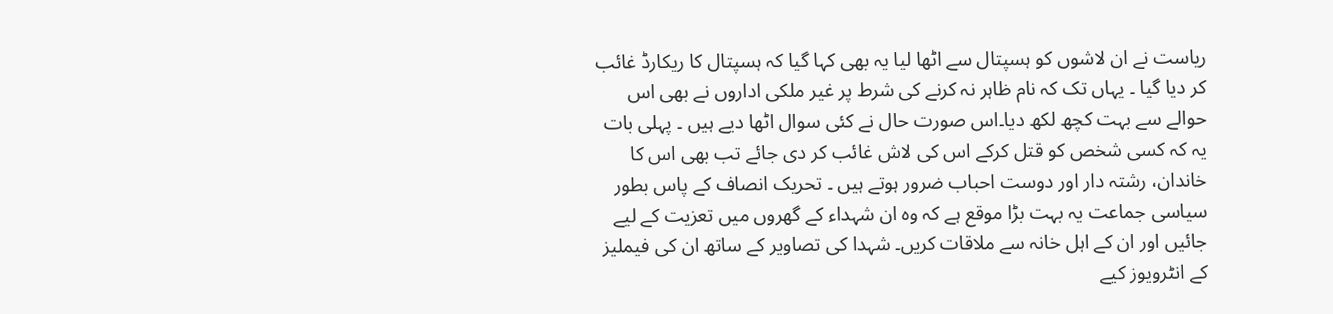ریاست نے ان لاشوں کو ہسپتال سے اٹھا لیا یہ بھی کہا گیا کہ ہسپتال کا ریکارڈ غائب کر دیا گیا ۔ یہاں تک کہ نام ظاہر نہ کرنے کی شرط پر غیر ملکی اداروں نے بھی اس حوالے سے بہت کچھ لکھ دیا۔اس صورت حال نے کئی سوال اٹھا دیے ہیں ۔ پہلی بات یہ کہ کسی شخص کو قتل کرکے اس کی لاش غائب کر دی جائے تب بھی اس کا خاندان، رشتہ دار اور دوست احباب ضرور ہوتے ہیں ۔ تحریک انصاف کے پاس بطور سیاسی جماعت یہ بہت بڑا موقع ہے کہ وہ ان شہداء کے گھروں میں تعزیت کے لیے جائیں اور ان کے اہل خانہ سے ملاقات کریں۔ شہدا کی تصاویر کے ساتھ ان کی فیملیز کے انٹرویوز کیے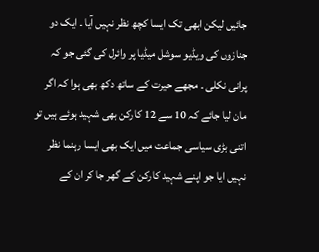جائیں لیکن ابھی تک ایسا کچھ نظر نہیں آیا ۔ ایک دو جنازوں کی ویڈیو سوشل میڈیا پر وائرل کی گئی جو کہ پرانی نکلی ۔ مجھے حیرت کے ساتھ دکھ بھی ہوا کہ اگر مان لیا جائے کہ 10 سے 12 کارکن بھی شہید ہوئے ہیں تو اتنی بڑی سیاسی جماعت میں ایک بھی ایسا رہنما نظر نہیں ایا جو اپنے شہید کارکن کے گھر جا کر ان کے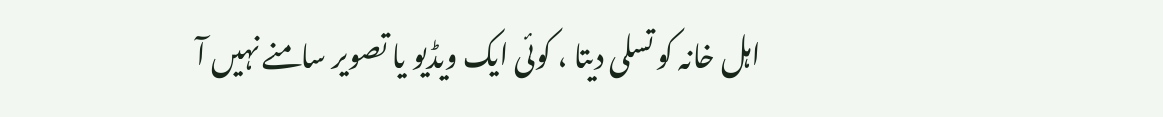اہل خانہ کو تسلی دیتا ، کوئی ایک ویڈیو یا تصویر سامنے نہیں آ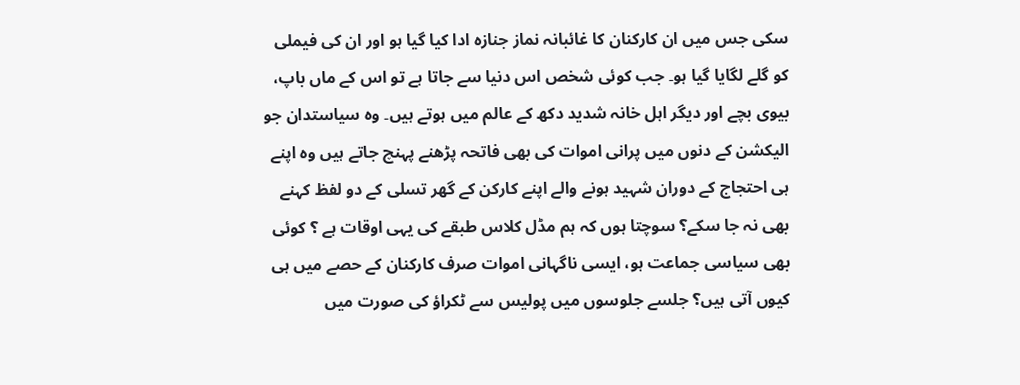سکی جس میں ان کارکنان کا غائبانہ نماز جنازہ ادا کیا گیا ہو اور ان کی فیملی کو گلے لگایا گیا ہو۔ جب کوئی شخص اس دنیا سے جاتا ہے تو اس کے ماں باپ، بیوی بچے اور دیگر اہل خانہ شدید دکھ کے عالم میں ہوتے ہیں۔ وہ سیاستدان جو الیکشن کے دنوں میں پرانی اموات کی بھی فاتحہ پڑھنے پہنچ جاتے ہیں وہ اپنے ہی احتجاج کے دوران شہید ہونے والے اپنے کارکن کے گھر تسلی کے دو لفظ کہنے بھی نہ جا سکے؟ سوچتا ہوں کہ ہم مڈل کلاس طبقے کی یہی اوقات ہے ؟ کوئی بھی سیاسی جماعت ہو، ایسی ناگہانی اموات صرف کارکنان کے حصے میں ہی کیوں آتی ہیں؟ جلسے جلوسوں میں پولیس سے ٹکراؤ کی صورت میں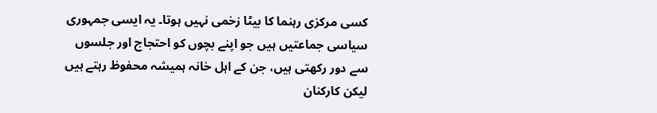کسی مرکزی رہنما کا بیٹا زخمی نہیں ہوتا۔ یہ ایسی جمہوری سیاسی جماعتیں ہیں جو اپنے بچوں کو احتجاج اور جلسوں سے دور رکھتی ہیں، جن کے اہل خانہ ہمیشہ محفوظ رہتے ہیں لیکن کارکنان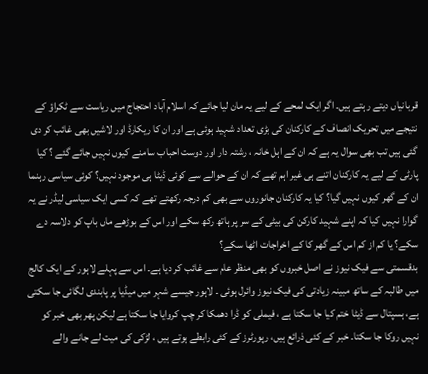قربانیاں دیتے رہتے ہیں۔ اگر ایک لمحے کے لیے یہ مان لیا جائے کہ اسلام آباد احتجاج میں ریاست سے ٹکراؤ کے نتیجے میں تحریک انصاف کے کارکنان کی بڑی تعداد شہید ہوئی ہے اور ان کا ریکارڈ اور لاشیں بھی غائب کر دی گئی ہیں تب بھی سوال یہ ہے کہ ان کے اہل خانہ ، رشتہ دار اور دوست احباب سامنے کیوں نہیں جائے گئے ؟ کیا پارٹی کے لیے یہ کارکنان اتنے ہی غیر اہم تھے کہ ان کے حوالے سے کوئی ڈیٹا ہی موجود نہیں؟ کوئی سیاسی رہنما ان کے گھر کیوں نہیں گیا؟ کیا یہ کارکنان جانوروں سے بھی کم درجہ رکھتے تھے کہ کسی ایک سیاسی لیڈر نے یہ گوارا نہیں کیا کہ اپنے شہید کارکن کی بیٹی کے سر پر ہاتھ رکھ سکے اور اس کے بوڑھے ماں باپ کو دلاسہ دے سکے؟ یا کم از کم اس کے گھر کا کے اخراجات اٹھا سکے؟
بدقسمتی سے فیک نیوز نے اصل خبروں کو بھی منظر عام سے غائب کر دیا ہے۔ اس سے پہلے لاہور کے ایک کالج میں طالبہ کے ساتھ مبینہ زیادتی کی فیک نیوز وائرل ہوئی ۔ لاہور جیسے شہر میں میڈیا پر پابندی لگائی جا سکتی ہے، ہسپتال سے ڈیٹا ختم کیا جا سکتا ہے ، فیملی کو ڈرا دھمکا کر چپ کروایا جا سکتا ہے لیکن پھر بھی خبر کو نہیں روکا جا سکتا۔ خبر کے کئی ذرائع ہیں، رپورٹرز کے کئی رابطے ہوتے ہیں ، لڑکی کی میت لے جانے والے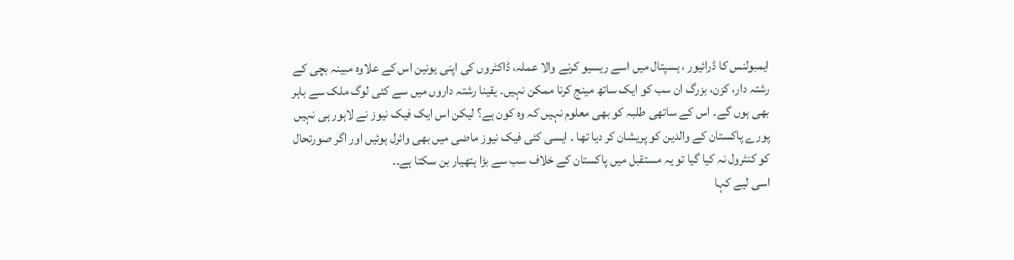ایمبولنس کا ڈرائیور ، ہسپتال میں اسے ریسیو کرنے والا عملہ، ڈاکٹروں کی اپنی یونین اس کے علاوہ مبینہ بچی کے رشتہ دار، کزن، بزرگ ان سب کو ایک ساتھ مینج کرنا ممکن نہیں۔ یقینا رشتہ داروں میں سے کئی لوگ ملک سے باہر بھی ہوں گے۔ اس کے ساتھی طلبہ کو بھی معلوم نہیں کہ وہ کون ہے؟ لیکن اس ایک فیک نیوز نے لاہور ہی نہیں پورے پاکستان کے والدین کو پریشان کر دیا تھا ۔ ایسی کئی فیک نیوز ماضی میں بھی وائرل ہوئیں اور اگر صورتحال کو کنٹرول نہ کیا گیا تو یہ مستقبل میں پاکستان کے خلاف سب سے بڑا ہتھیار بن سکتا ہے۔۔
اسی لیے کہا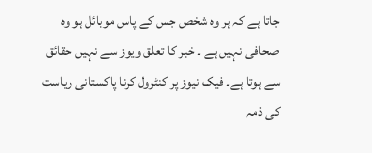جاتا ہے کہ ہر وہ شخص جس کے پاس موبائل ہو وہ صحافی نہیں ہے ۔ خبر کا تعلق ویوز سے نہیں حقائق سے ہوتا ہے۔ فیک نیوز پر کنٹرول کرنا پاکستانی ریاست کی ذمہ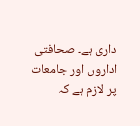داری ہے۔ صحافتی اداروں اور جامعات پر لازم ہے کہ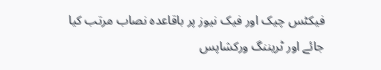فیکٹس چیک اور فیک نیوز پر باقاعدہ نصاب مرتب کیا جائے اور ٹریننگ ورکشاپس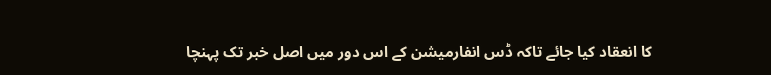کا انعقاد کیا جائے تاکہ ڈس انفارمیشن کے اس دور میں اصل خبر تک پہنچا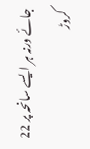جائے ورنہ ہر ایسے سانحہ پر 22 کروڑ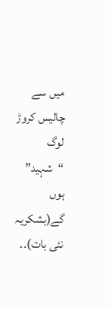میں سے چالیس کروڑ لوگ “شہید” ہوں گے(بشکریہ نئی بات)۔۔